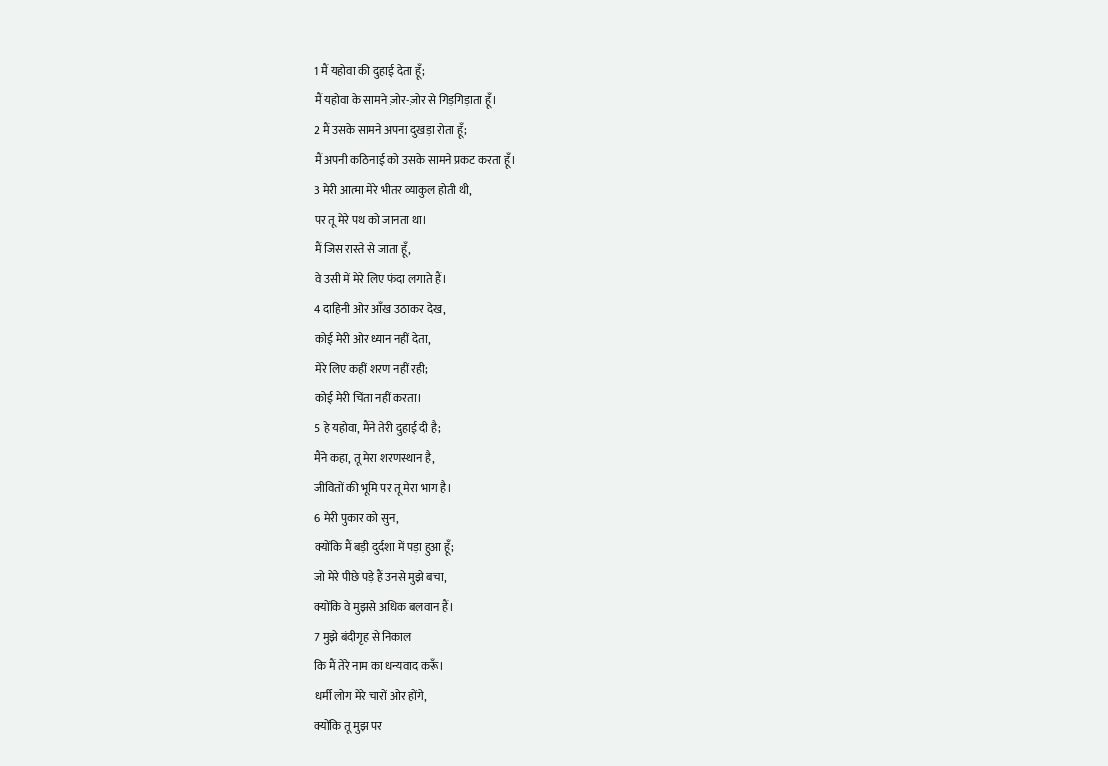1 मैं यहोवा की दुहाई देता हूँ;
मैं यहोवा के सामने ज़ोर-ज़ोर से गिड़गिड़ाता हूँ।
2 मैं उसके सामने अपना दुखड़ा रोता हूँ;
मैं अपनी कठिनाई को उसके सामने प्रकट करता हूँ।
3 मेरी आत्मा मेरे भीतर व्याकुल होती थी,
पर तू मेरे पथ को जानता था।
मैं जिस रास्ते से जाता हूँ,
वे उसी में मेरे लिए फंदा लगाते हैं।
4 दाहिनी ओर आँख उठाकर देख,
कोई मेरी ओर ध्यान नहीं देता,
मेरे लिए कहीं शरण नहीं रही;
कोई मेरी चिंता नहीं करता।
5 हे यहोवा, मैंने तेरी दुहाई दी है;
मैंने कहा, तू मेरा शरणस्थान है,
जीवितों की भूमि पर तू मेरा भाग है।
6 मेरी पुकार को सुन,
क्योंकि मैं बड़ी दुर्दशा में पड़ा हुआ हूँ;
जो मेरे पीछे पड़े हैं उनसे मुझे बचा,
क्योंकि वे मुझसे अधिक बलवान हैं।
7 मुझे बंदीगृह से निकाल
कि मैं तेरे नाम का धन्यवाद करूँ।
धर्मी लोग मेरे चारों ओर होंगे,
क्योंकि तू मुझ पर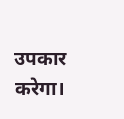उपकार करेगा।